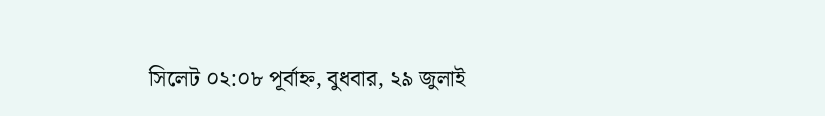সিলেট ০২:০৮ পূর্বাহ্ন, বুধবার, ২৯ জুলাই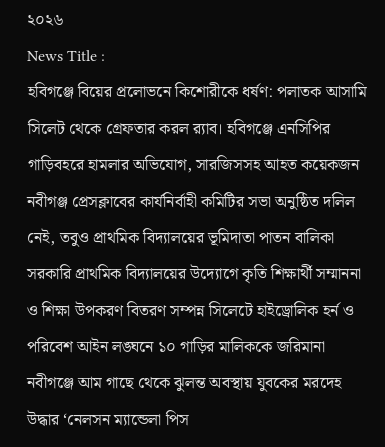২০২৬
News Title :
হবিগঞ্জে বিয়ের প্রলোভনে কিশোরীকে ধর্ষণ: পলাতক আসামি সিলেট থেকে গ্রেফতার করল র‍্যাব। হবিগঞ্জে এনসিপির গাড়িবহরে হামলার অভিযোগ, সারজিসসহ আহত কয়েকজন নবীগঞ্জ প্রেসক্লাবের কার্যনির্বাহী কমিটির সভা অনুষ্ঠিত দলিল নেই, তবুও প্রাথমিক বিদ্যালয়ের ভূমিদাতা পাতন বালিকা সরকারি প্রাথমিক বিদ্যালয়ের উদ্যোগে কৃতি শিক্ষার্থী সম্মাননা ও শিক্ষা উপকরণ বিতরণ সম্পন্ন সিলেটে হাইড্রোলিক হর্ন ও পরিবেশ আইন লঙ্ঘনে ১০ গাড়ির মালিককে জরিমানা নবীগঞ্জে আম গাছে থেকে ঝুলন্ত অবস্থায় যুবকের মরদেহ উদ্ধার ‘নেলসন ম্যান্ডেলা পিস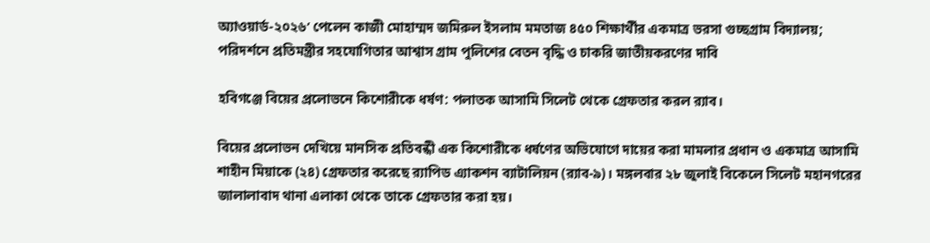অ্যাওয়ার্ড-২০২৬’ পেলেন কাজী মোহাম্মদ জমিরুল ইসলাম মমতাজ ৪৫০ শিক্ষার্থীর একমাত্র ভরসা গুচ্ছগ্রাম বিদ্যালয়; পরিদর্শনে প্রতিমন্ত্রীর সহযোগিতার আশ্বাস গ্রাম পুলিশের বেতন বৃদ্ধি ও চাকরি জাতীয়করণের দাবি

হবিগঞ্জে বিয়ের প্রলোভনে কিশোরীকে ধর্ষণ: পলাতক আসামি সিলেট থেকে গ্রেফতার করল র‍্যাব।

বিয়ের প্রলোভন দেখিয়ে মানসিক প্রতিবন্ধী এক কিশোরীকে ধর্ষণের অভিযোগে দায়ের করা মামলার প্রধান ও একমাত্র আসামি শাহীন মিয়াকে (২৪) গ্রেফতার করেছে র‍্যাপিড এ্যাকশন ব্যাটালিয়ন (র‍্যাব-৯)। মঙ্গলবার ২৮ জুলাই বিকেলে সিলেট মহানগরের জালালাবাদ থানা এলাকা থেকে তাকে গ্রেফতার করা হয়।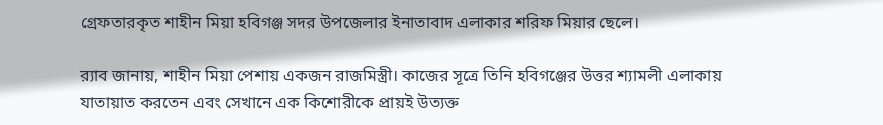গ্রেফতারকৃত শাহীন মিয়া হবিগঞ্জ সদর উপজেলার ইনাতাবাদ এলাকার শরিফ মিয়ার ছেলে।

র‍্যাব জানায়, শাহীন মিয়া পেশায় একজন রাজমিস্ত্রী। কাজের সূত্রে তিনি হবিগঞ্জের উত্তর শ্যামলী এলাকায় যাতায়াত করতেন এবং সেখানে এক কিশোরীকে প্রায়ই উত্যক্ত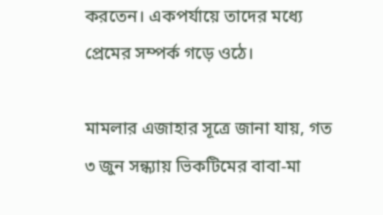করতেন। একপর্যায়ে তাদের মধ্যে প্রেমের সম্পর্ক গড়ে ওঠে।

মামলার এজাহার সূত্রে জানা যায়, গত ৩ জুন সন্ধ্যায় ভিকটিমের বাবা-মা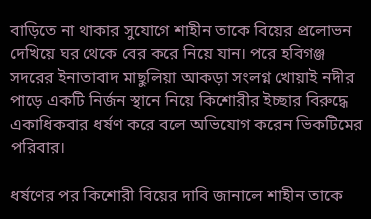বাড়িতে না থাকার সুযোগে শাহীন তাকে বিয়ের প্রলোভন দেখিয়ে ঘর থেকে বের করে নিয়ে যান। পরে হবিগঞ্জ সদরের ইনাতাবাদ মাছুলিয়া আকড়া সংলগ্ন খোয়াই নদীর পাড়ে একটি নির্জন স্থানে নিয়ে কিশোরীর ইচ্ছার বিরুদ্ধে একাধিকবার ধর্ষণ করে বলে অভিযোগ করেন ভিকটিমের পরিবার।

ধর্ষণের পর কিশোরী বিয়ের দাবি জানালে শাহীন তাকে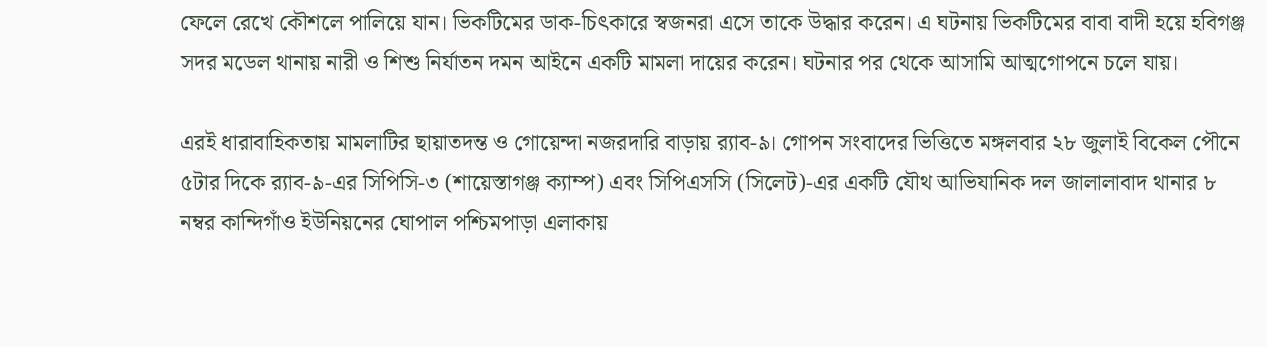ফেলে রেখে কৌশলে পালিয়ে যান। ভিকটিমের ডাক-চিৎকারে স্বজনরা এসে তাকে উদ্ধার করেন। এ ঘটনায় ভিকটিমের বাবা বাদী হয়ে হবিগঞ্জ সদর মডেল থানায় নারী ও শিশু নির্যাতন দমন আইনে একটি মামলা দায়ের করেন। ঘটনার পর থেকে আসামি আত্মগোপনে চলে যায়।

এরই ধারাবাহিকতায় মামলাটির ছায়াতদন্ত ও গোয়েন্দা নজরদারি বাড়ায় র‍্যাব-৯। গোপন সংবাদের ভিত্তিতে মঙ্গলবার ২৮ জুলাই বিকেল পৌনে ৫টার দিকে র‍্যাব-৯-এর সিপিসি-৩ (শায়েস্তাগঞ্জ ক্যাম্প) এবং সিপিএসসি (সিলেট)-এর একটি যৌথ আভিযানিক দল জালালাবাদ থানার ৮ নম্বর কান্দিগাঁও ইউনিয়নের ঘোপাল পশ্চিমপাড়া এলাকায়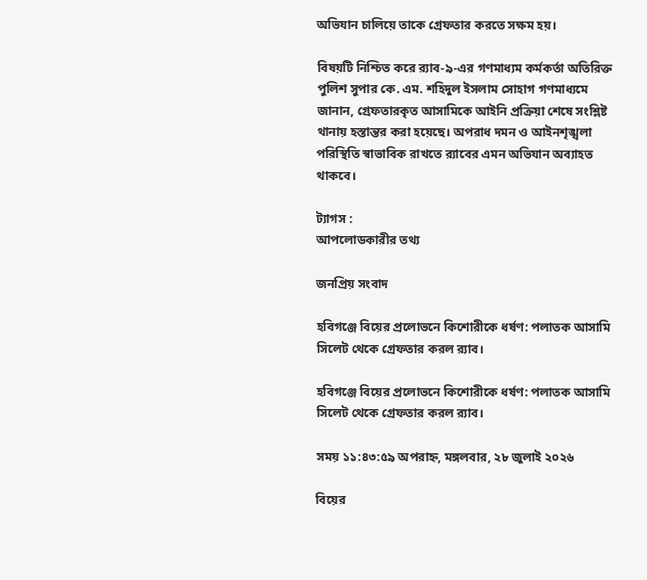অভিযান চালিয়ে তাকে গ্রেফতার করতে সক্ষম হয়।

বিষয়টি নিশ্চিত করে র‍্যাব-৯-এর গণমাধ্যম কর্মকর্তা অতিরিক্ত পুলিশ সুপার কে. এম. শহিদুল ইসলাম সোহাগ গণমাধ্যমে জানান, গ্রেফতারকৃত আসামিকে আইনি প্রক্রিয়া শেষে সংশ্লিষ্ট থানায় হস্তান্তর করা হয়েছে। অপরাধ দমন ও আইনশৃঙ্খলা পরিস্থিতি স্বাভাবিক রাখতে র‍্যাবের এমন অভিযান অব্যাহত থাকবে।

ট্যাগস :
আপলোডকারীর তথ্য

জনপ্রিয় সংবাদ

হবিগঞ্জে বিয়ের প্রলোভনে কিশোরীকে ধর্ষণ: পলাতক আসামি সিলেট থেকে গ্রেফতার করল র‍্যাব।

হবিগঞ্জে বিয়ের প্রলোভনে কিশোরীকে ধর্ষণ: পলাতক আসামি সিলেট থেকে গ্রেফতার করল র‍্যাব।

সময় ১১:৪৩:৫৯ অপরাহ্ন, মঙ্গলবার, ২৮ জুলাই ২০২৬

বিয়ের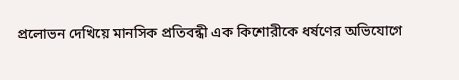প্রলোভন দেখিয়ে মানসিক প্রতিবন্ধী এক কিশোরীকে ধর্ষণের অভিযোগে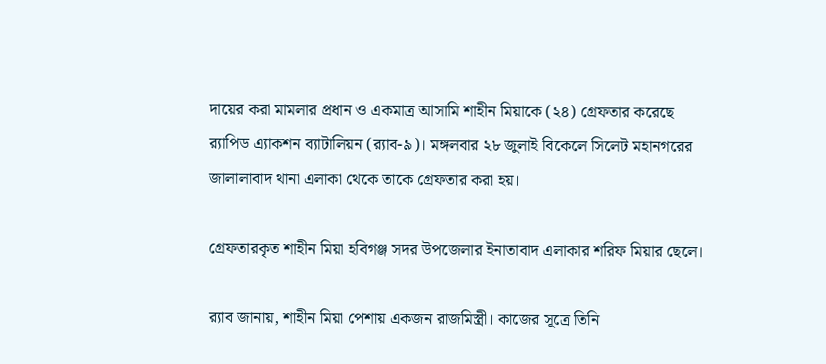দায়ের করা মামলার প্রধান ও একমাত্র আসামি শাহীন মিয়াকে (২৪) গ্রেফতার করেছে র‍্যাপিড এ্যাকশন ব্যাটালিয়ন (র‍্যাব-৯)। মঙ্গলবার ২৮ জুলাই বিকেলে সিলেট মহানগরের জালালাবাদ থানা এলাকা থেকে তাকে গ্রেফতার করা হয়।

গ্রেফতারকৃত শাহীন মিয়া হবিগঞ্জ সদর উপজেলার ইনাতাবাদ এলাকার শরিফ মিয়ার ছেলে।

র‍্যাব জানায়, শাহীন মিয়া পেশায় একজন রাজমিস্ত্রী। কাজের সূত্রে তিনি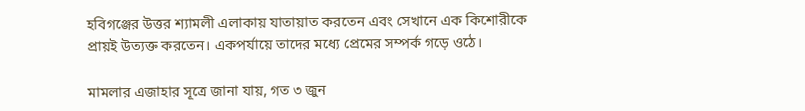হবিগঞ্জের উত্তর শ্যামলী এলাকায় যাতায়াত করতেন এবং সেখানে এক কিশোরীকে প্রায়ই উত্যক্ত করতেন। একপর্যায়ে তাদের মধ্যে প্রেমের সম্পর্ক গড়ে ওঠে।

মামলার এজাহার সূত্রে জানা যায়, গত ৩ জুন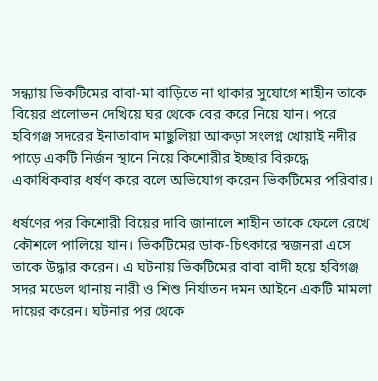সন্ধ্যায় ভিকটিমের বাবা-মা বাড়িতে না থাকার সুযোগে শাহীন তাকে বিয়ের প্রলোভন দেখিয়ে ঘর থেকে বের করে নিয়ে যান। পরে হবিগঞ্জ সদরের ইনাতাবাদ মাছুলিয়া আকড়া সংলগ্ন খোয়াই নদীর পাড়ে একটি নির্জন স্থানে নিয়ে কিশোরীর ইচ্ছার বিরুদ্ধে একাধিকবার ধর্ষণ করে বলে অভিযোগ করেন ভিকটিমের পরিবার।

ধর্ষণের পর কিশোরী বিয়ের দাবি জানালে শাহীন তাকে ফেলে রেখে কৌশলে পালিয়ে যান। ভিকটিমের ডাক-চিৎকারে স্বজনরা এসে তাকে উদ্ধার করেন। এ ঘটনায় ভিকটিমের বাবা বাদী হয়ে হবিগঞ্জ সদর মডেল থানায় নারী ও শিশু নির্যাতন দমন আইনে একটি মামলা দায়ের করেন। ঘটনার পর থেকে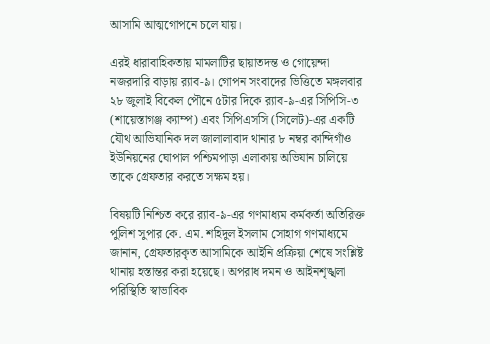আসামি আত্মগোপনে চলে যায়।

এরই ধারাবাহিকতায় মামলাটির ছায়াতদন্ত ও গোয়েন্দা নজরদারি বাড়ায় র‍্যাব-৯। গোপন সংবাদের ভিত্তিতে মঙ্গলবার ২৮ জুলাই বিকেল পৌনে ৫টার দিকে র‍্যাব-৯-এর সিপিসি-৩ (শায়েস্তাগঞ্জ ক্যাম্প) এবং সিপিএসসি (সিলেট)-এর একটি যৌথ আভিযানিক দল জালালাবাদ থানার ৮ নম্বর কান্দিগাঁও ইউনিয়নের ঘোপাল পশ্চিমপাড়া এলাকায় অভিযান চালিয়ে তাকে গ্রেফতার করতে সক্ষম হয়।

বিষয়টি নিশ্চিত করে র‍্যাব-৯-এর গণমাধ্যম কর্মকর্তা অতিরিক্ত পুলিশ সুপার কে. এম. শহিদুল ইসলাম সোহাগ গণমাধ্যমে জানান, গ্রেফতারকৃত আসামিকে আইনি প্রক্রিয়া শেষে সংশ্লিষ্ট থানায় হস্তান্তর করা হয়েছে। অপরাধ দমন ও আইনশৃঙ্খলা পরিস্থিতি স্বাভাবিক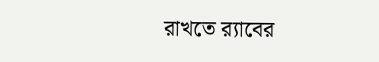রাখতে র‍্যাবের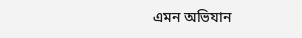এমন অভিযান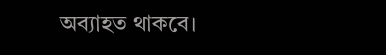অব্যাহত থাকবে।